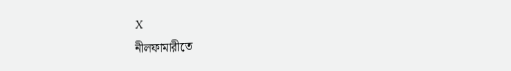X
নীলফামারীতে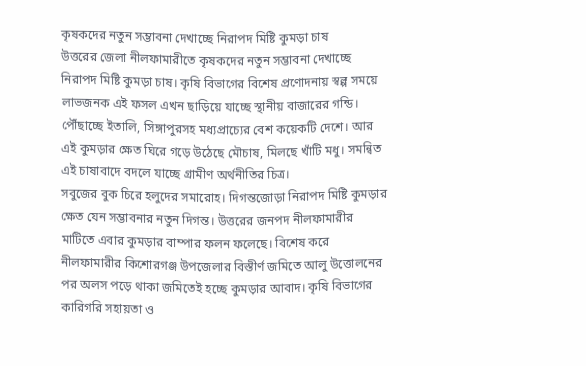কৃষকদের নতুন সম্ভাবনা দেখাচ্ছে নিরাপদ মিষ্টি কুমড়া চাষ
উত্তরের জেলা নীলফামারীতে কৃষকদের নতুন সম্ভাবনা দেখাচ্ছে নিরাপদ মিষ্টি কুমড়া চাষ। কৃষি বিভাগের বিশেষ প্রণোদনায় স্বল্প সময়ে লাভজনক এই ফসল এখন ছাড়িয়ে যাচ্ছে স্থানীয় বাজারের গন্ডি। পৌঁছাচ্ছে ইতালি, সিঙ্গাপুরসহ মধ্যপ্রাচ্যের বেশ কয়েকটি দেশে। আর এই কুমড়ার ক্ষেত ঘিরে গড়ে উঠেছে মৌচাষ, মিলছে খাঁটি মধু। সমন্বিত এই চাষাবাদে বদলে যাচ্ছে গ্রামীণ অর্থনীতির চিত্র।
সবুজের বুক চিরে হলুদের সমারোহ। দিগন্তজোড়া নিরাপদ মিষ্টি কুমড়ার ক্ষেত যেন সম্ভাবনার নতুন দিগন্ত। উত্তরের জনপদ নীলফামারীর মাটিতে এবার কুমড়ার বাম্পার ফলন ফলেছে। বিশেষ করে নীলফামারীর কিশোরগঞ্জ উপজেলার বিস্তীর্ণ জমিতে আলু উত্তোলনের পর অলস পড়ে থাকা জমিতেই হচ্ছে কুমড়ার আবাদ। কৃষি বিভাগের কারিগরি সহায়তা ও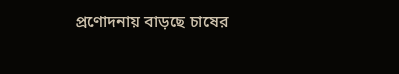প্রণোদনায় বাড়ছে চাষের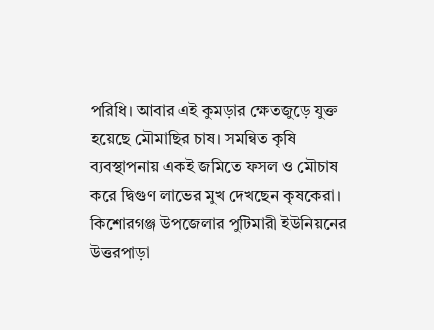পরিধি। আবার এই কুমড়ার ক্ষেতজুড়ে যুক্ত হয়েছে মৌমাছির চাষ। সমন্বিত কৃষি ব্যবস্থাপনায় একই জমিতে ফসল ও মৌচাষ করে দ্বিগুণ লাভের মুখ দেখছেন কৃষকেরা।
কিশোরগঞ্জ উপজেলার পুটিমারী ইউনিয়নের উত্তরপাড়া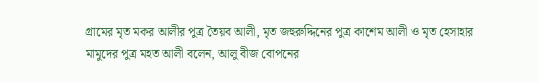গ্রামের মৃত মকর আলীর পুত্র তৈয়ব আলী, মৃত জহুরুদ্দিনের পুত্র কাশেম আলী ও মৃত হেসাহার মামুদের পুত্র মহত আলী বলেন, আলু বীজ বোপনের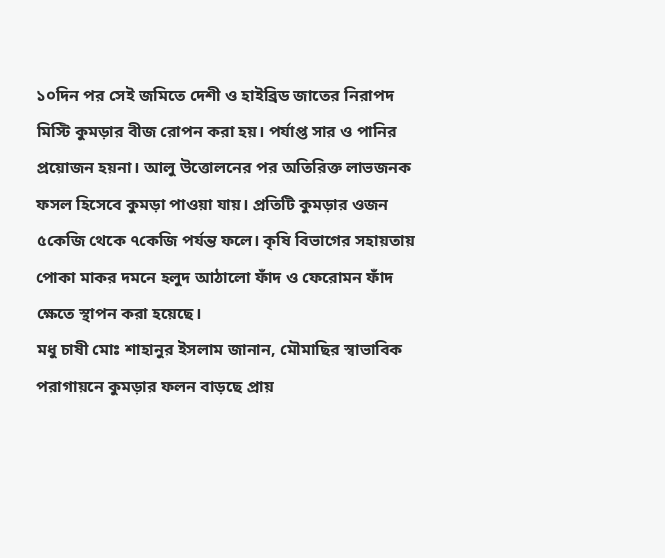১০দিন পর সেই জমিতে দেশী ও হাইব্রিড জাতের নিরাপদ মিস্টি কুমড়ার বীজ রোপন করা হয়। পর্যাপ্ত সার ও পানির প্রয়োজন হয়না। আলু উত্তোলনের পর অতিরিক্ত লাভজনক ফসল হিসেবে কুমড়া পাওয়া যায়। প্রতিটি কুমড়ার ওজন ৫কেজি থেকে ৭কেজি পর্যন্ত ফলে। কৃষি বিভাগের সহায়তায় পোকা মাকর দমনে হলুদ আঠালো ফাঁদ ও ফেরোমন ফাঁদ ক্ষেতে স্থাপন করা হয়েছে।
মধু চাষী মোঃ শাহানুর ইসলাম জানান, মৌমাছির স্বাভাবিক পরাগায়নে কুমড়ার ফলন বাড়ছে প্রায়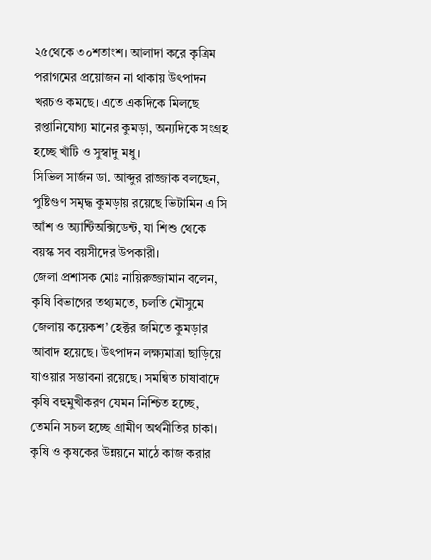২৫থেকে ৩০শতাংশ। আলাদা করে কৃত্রিম পরাগমের প্রয়োজন না থাকায় উৎপাদন খরচও কমছে। এতে একদিকে মিলছে রপ্তানিযোগ্য মানের কুমড়া, অন্যদিকে সংগ্রহ হচ্ছে খাঁটি ও সুস্বাদু মধু।
সিভিল সার্জন ডা. আব্দুর রাজ্জাক বলছেন, পুষ্টিগুণ সমৃদ্ধ কুমড়ায় রয়েছে ভিটামিন এ সি আঁশ ও অ্যান্টিঅক্সিডেন্ট, যা শিশু থেকে বয়স্ক সব বয়সীদের উপকারী।
জেলা প্রশাসক মোঃ নায়িরুজ্জামান বলেন, কৃষি বিভাগের তথ্যমতে, চলতি মৌসুমে জেলায় কয়েকশ’ হেক্টর জমিতে কুমড়ার আবাদ হয়েছে। উৎপাদন লক্ষ্যমাত্রা ছাড়িয়ে যাওয়ার সম্ভাবনা রয়েছে। সমন্বিত চাষাবাদে কৃষি বহুমুখীকরণ যেমন নিশ্চিত হচ্ছে, তেমনি সচল হচ্ছে গ্রামীণ অর্থনীতির চাকা। কৃষি ও কৃষকের উন্নয়নে মাঠে কাজ করার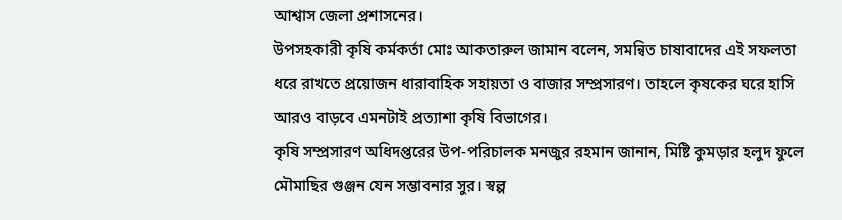আশ্বাস জেলা প্রশাসনের।
উপসহকারী কৃষি কর্মকর্তা মোঃ আকতারুল জামান বলেন, সমন্বিত চাষাবাদের এই সফলতা ধরে রাখতে প্রয়োজন ধারাবাহিক সহায়তা ও বাজার সম্প্রসারণ। তাহলে কৃষকের ঘরে হাসি আরও বাড়বে এমনটাই প্রত্যাশা কৃষি বিভাগের।
কৃষি সম্প্রসারণ অধিদপ্তরের উপ-পরিচালক মনজুর রহমান জানান, মিষ্টি কুমড়ার হলুদ ফুলে মৌমাছির গুঞ্জন যেন সম্ভাবনার সুর। স্বল্প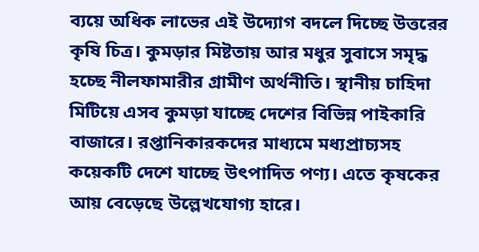ব্যয়ে অধিক লাভের এই উদ্যোগ বদলে দিচ্ছে উত্তরের কৃষি চিত্র। কুমড়ার মিষ্টতায় আর মধুর সুবাসে সমৃদ্ধ হচ্ছে নীলফামারীর গ্রামীণ অর্থনীতি। স্থানীয় চাহিদা মিটিয়ে এসব কুমড়া যাচ্ছে দেশের বিভিন্ন পাইকারি বাজারে। রপ্তানিকারকদের মাধ্যমে মধ্যপ্রাচ্যসহ কয়েকটি দেশে যাচ্ছে উৎপাদিত পণ্য। এতে কৃষকের আয় বেড়েছে উল্লেখযোগ্য হারে।